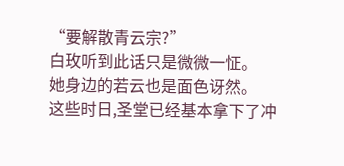“要解散青云宗?”
白玫听到此话只是微微一怔。
她身边的若云也是面色讶然。
这些时日,圣堂已经基本拿下了冲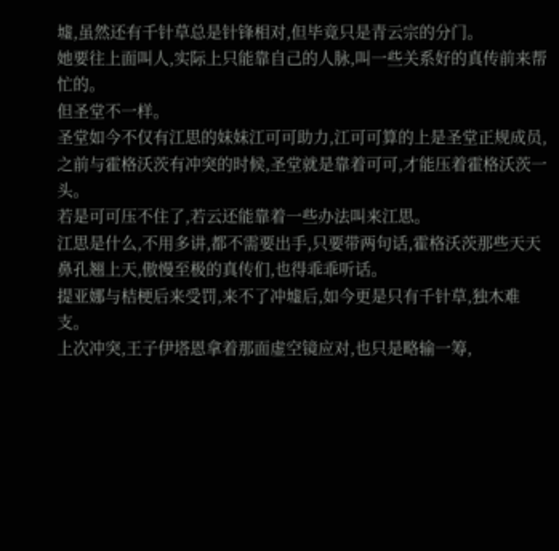墟,虽然还有千针草总是针锋相对,但毕竟只是青云宗的分门。
她要往上面叫人,实际上只能靠自己的人脉,叫一些关系好的真传前来帮忙的。
但圣堂不一样。
圣堂如今不仅有江思的妹妹江可可助力,江可可算的上是圣堂正规成员,之前与霍格沃茨有冲突的时候,圣堂就是靠着可可,才能压着霍格沃茨一头。
若是可可压不住了,若云还能靠着一些办法叫来江思。
江思是什么,不用多讲,都不需要出手,只要带两句话,霍格沃茨那些天天鼻孔翘上天,傲慢至极的真传们,也得乖乖听话。
提亚娜与桔梗后来受罚,来不了冲墟后,如今更是只有千针草,独木难支。
上次冲突,王子伊塔恩拿着那面虚空镜应对,也只是略输一筹,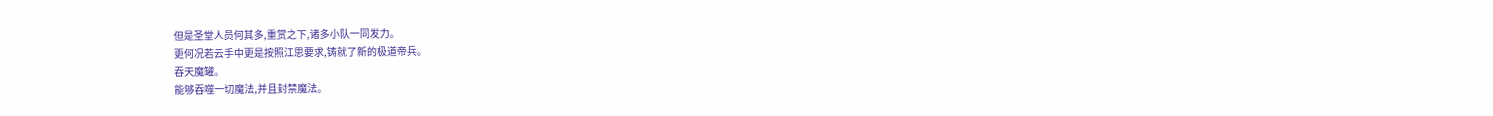但是圣堂人员何其多,重赏之下,诸多小队一同发力。
更何况若云手中更是按照江思要求,铸就了新的极道帝兵。
吞天魔罐。
能够吞噬一切魔法,并且封禁魔法。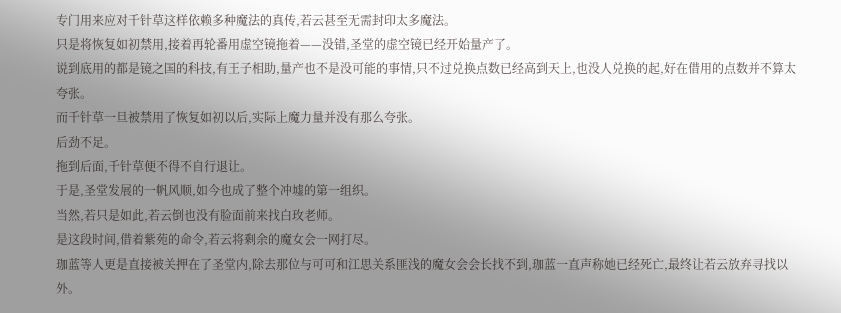专门用来应对千针草这样依赖多种魔法的真传,若云甚至无需封印太多魔法。
只是将恢复如初禁用,接着再轮番用虚空镜拖着——没错,圣堂的虚空镜已经开始量产了。
说到底用的都是镜之国的科技,有王子相助,量产也不是没可能的事情,只不过兑换点数已经高到天上,也没人兑换的起,好在借用的点数并不算太夸张。
而千针草一旦被禁用了恢复如初以后,实际上魔力量并没有那么夸张。
后劲不足。
拖到后面,千针草便不得不自行退让。
于是,圣堂发展的一帆风顺,如今也成了整个冲墟的第一组织。
当然,若只是如此,若云倒也没有脸面前来找白玫老师。
是这段时间,借着紫苑的命令,若云将剩余的魔女会一网打尽。
珈蓝等人更是直接被关押在了圣堂内,除去那位与可可和江思关系匪浅的魔女会会长找不到,珈蓝一直声称她已经死亡,最终让若云放弃寻找以外。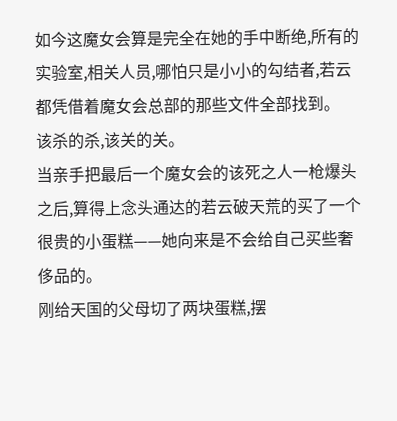如今这魔女会算是完全在她的手中断绝,所有的实验室,相关人员,哪怕只是小小的勾结者,若云都凭借着魔女会总部的那些文件全部找到。
该杀的杀,该关的关。
当亲手把最后一个魔女会的该死之人一枪爆头之后,算得上念头通达的若云破天荒的买了一个很贵的小蛋糕——她向来是不会给自己买些奢侈品的。
刚给天国的父母切了两块蛋糕,摆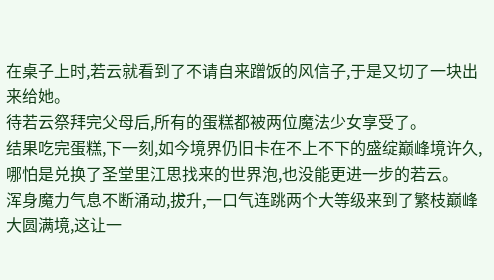在桌子上时,若云就看到了不请自来蹭饭的风信子,于是又切了一块出来给她。
待若云祭拜完父母后,所有的蛋糕都被两位魔法少女享受了。
结果吃完蛋糕,下一刻,如今境界仍旧卡在不上不下的盛绽巅峰境许久,哪怕是兑换了圣堂里江思找来的世界泡,也没能更进一步的若云。
浑身魔力气息不断涌动,拔升,一口气连跳两个大等级来到了繁枝巅峰大圆满境,这让一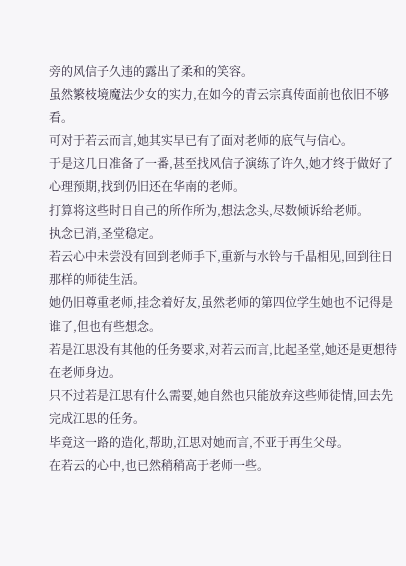旁的风信子久违的露出了柔和的笑容。
虽然繁枝境魔法少女的实力,在如今的青云宗真传面前也依旧不够看。
可对于若云而言,她其实早已有了面对老师的底气与信心。
于是这几日准备了一番,甚至找风信子演练了许久,她才终于做好了心理预期,找到仍旧还在华南的老师。
打算将这些时日自己的所作所为,想法念头,尽数倾诉给老师。
执念已消,圣堂稳定。
若云心中未尝没有回到老师手下,重新与水铃与千晶相见,回到往日那样的师徒生活。
她仍旧尊重老师,挂念着好友,虽然老师的第四位学生她也不记得是谁了,但也有些想念。
若是江思没有其他的任务要求,对若云而言,比起圣堂,她还是更想待在老师身边。
只不过若是江思有什么需要,她自然也只能放弃这些师徒情,回去先完成江思的任务。
毕竟这一路的造化,帮助,江思对她而言,不亚于再生父母。
在若云的心中,也已然稍稍高于老师一些。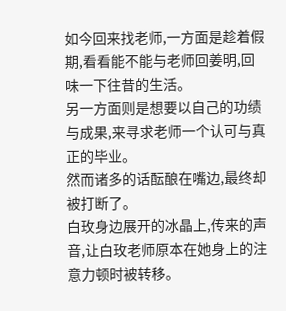如今回来找老师,一方面是趁着假期,看看能不能与老师回姜明,回味一下往昔的生活。
另一方面则是想要以自己的功绩与成果,来寻求老师一个认可与真正的毕业。
然而诸多的话酝酿在嘴边,最终却被打断了。
白玫身边展开的冰晶上,传来的声音,让白玫老师原本在她身上的注意力顿时被转移。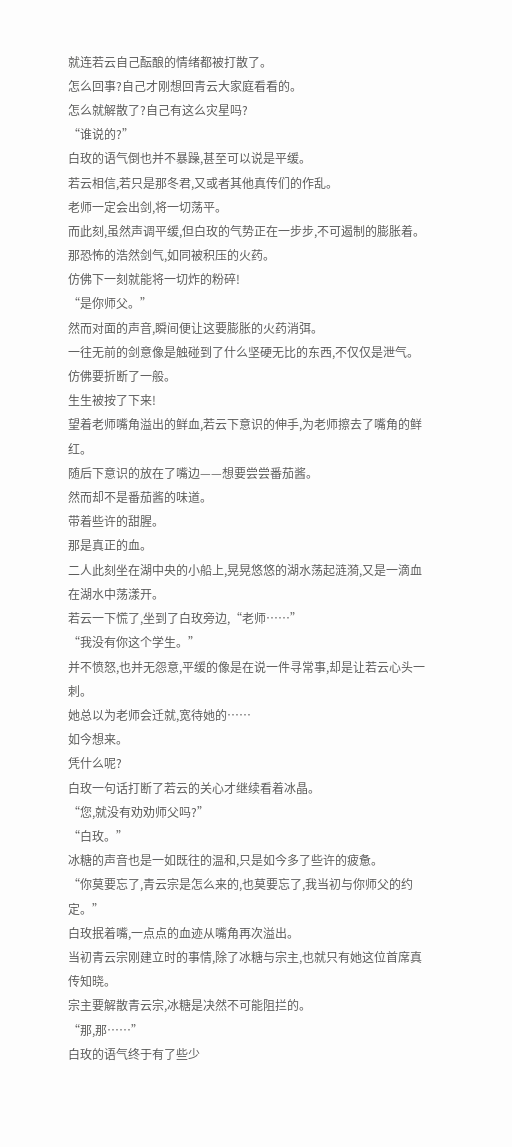就连若云自己酝酿的情绪都被打散了。
怎么回事?自己才刚想回青云大家庭看看的。
怎么就解散了?自己有这么灾星吗?
“谁说的?”
白玫的语气倒也并不暴躁,甚至可以说是平缓。
若云相信,若只是那冬君,又或者其他真传们的作乱。
老师一定会出剑,将一切荡平。
而此刻,虽然声调平缓,但白玫的气势正在一步步,不可遏制的膨胀着。
那恐怖的浩然剑气,如同被积压的火药。
仿佛下一刻就能将一切炸的粉碎!
“是你师父。”
然而对面的声音,瞬间便让这要膨胀的火药消弭。
一往无前的剑意像是触碰到了什么坚硬无比的东西,不仅仅是泄气。
仿佛要折断了一般。
生生被按了下来!
望着老师嘴角溢出的鲜血,若云下意识的伸手,为老师擦去了嘴角的鲜红。
随后下意识的放在了嘴边——想要尝尝番茄酱。
然而却不是番茄酱的味道。
带着些许的甜腥。
那是真正的血。
二人此刻坐在湖中央的小船上,晃晃悠悠的湖水荡起涟漪,又是一滴血在湖水中荡漾开。
若云一下慌了,坐到了白玫旁边,“老师……”
“我没有你这个学生。”
并不愤怒,也并无怨意,平缓的像是在说一件寻常事,却是让若云心头一刺。
她总以为老师会迁就,宽待她的……
如今想来。
凭什么呢?
白玫一句话打断了若云的关心才继续看着冰晶。
“您,就没有劝劝师父吗?”
“白玫。”
冰糖的声音也是一如既往的温和,只是如今多了些许的疲惫。
“你莫要忘了,青云宗是怎么来的,也莫要忘了,我当初与你师父的约定。”
白玫抿着嘴,一点点的血迹从嘴角再次溢出。
当初青云宗刚建立时的事情,除了冰糖与宗主,也就只有她这位首席真传知晓。
宗主要解散青云宗,冰糖是决然不可能阻拦的。
“那,那……”
白玫的语气终于有了些少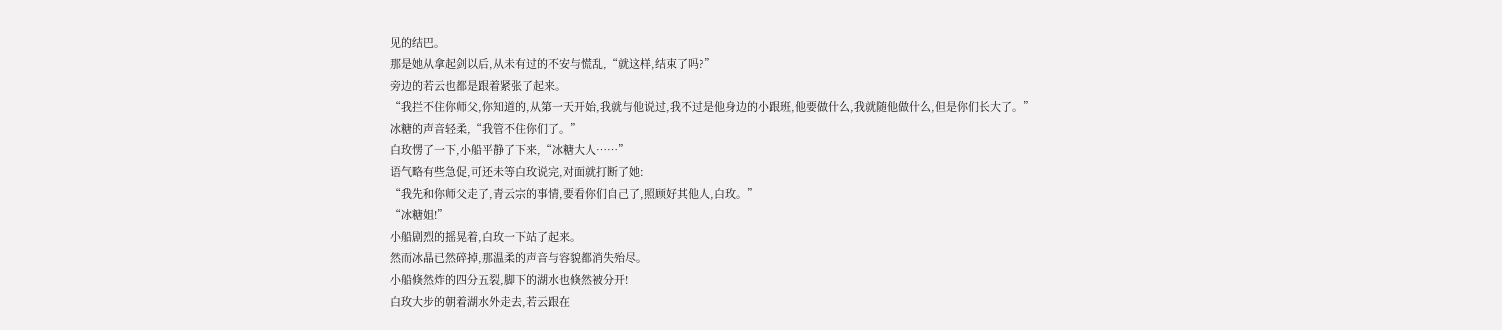见的结巴。
那是她从拿起剑以后,从未有过的不安与慌乱,“就这样,结束了吗?”
旁边的若云也都是跟着紧张了起来。
“我拦不住你师父,你知道的,从第一天开始,我就与他说过,我不过是他身边的小跟班,他要做什么,我就随他做什么,但是你们长大了。”
冰糖的声音轻柔,“我管不住你们了。”
白玫愣了一下,小船平静了下来,“冰糖大人……”
语气略有些急促,可还未等白玫说完,对面就打断了她:
“我先和你师父走了,青云宗的事情,要看你们自己了,照顾好其他人,白玫。”
“冰糖姐!”
小船剧烈的摇晃着,白玫一下站了起来。
然而冰晶已然碎掉,那温柔的声音与容貌都消失殆尽。
小船倏然炸的四分五裂,脚下的湖水也倏然被分开!
白玫大步的朝着湖水外走去,若云跟在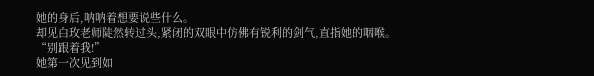她的身后,呐呐着想要说些什么。
却见白玫老师陡然转过头,紧闭的双眼中仿佛有锐利的剑气,直指她的咽喉。
“别跟着我!”
她第一次见到如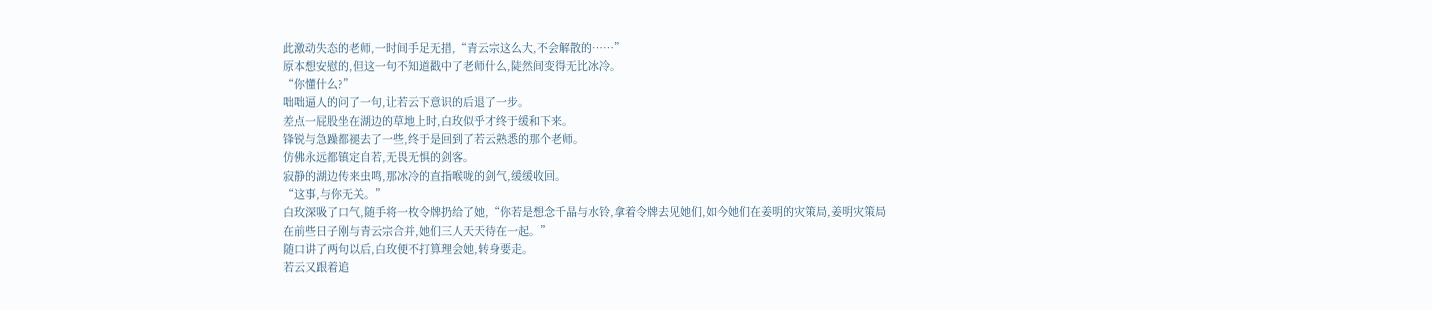此激动失态的老师,一时间手足无措,“青云宗这么大,不会解散的……”
原本想安慰的,但这一句不知道戳中了老师什么,陡然间变得无比冰冷。
“你懂什么?”
咄咄逼人的问了一句,让若云下意识的后退了一步。
差点一屁股坐在湖边的草地上时,白玫似乎才终于缓和下来。
锋锐与急躁都褪去了一些,终于是回到了若云熟悉的那个老师。
仿佛永远都镇定自若,无畏无惧的剑客。
寂静的湖边传来虫鸣,那冰冷的直指喉咙的剑气,缓缓收回。
“这事,与你无关。”
白玫深吸了口气,随手将一枚令牌扔给了她,“你若是想念千晶与水铃,拿着令牌去见她们,如今她们在姜明的灾策局,姜明灾策局在前些日子刚与青云宗合并,她们三人天天待在一起。”
随口讲了两句以后,白玫便不打算理会她,转身要走。
若云又跟着追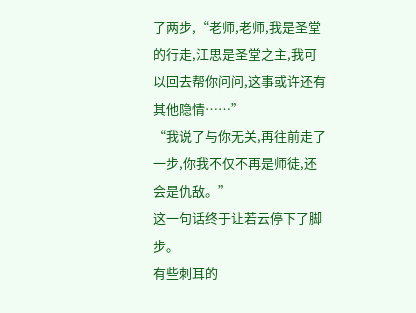了两步,“老师,老师,我是圣堂的行走,江思是圣堂之主,我可以回去帮你问问,这事或许还有其他隐情……”
“我说了与你无关,再往前走了一步,你我不仅不再是师徒,还会是仇敌。”
这一句话终于让若云停下了脚步。
有些刺耳的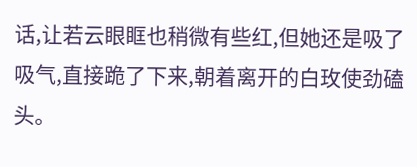话,让若云眼眶也稍微有些红,但她还是吸了吸气,直接跪了下来,朝着离开的白玫使劲磕头。